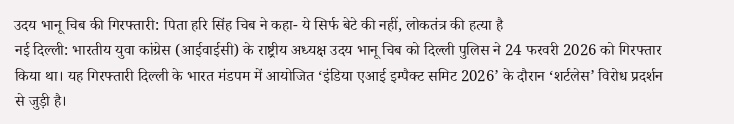उदय भानू चिब की गिरफ्तारी: पिता हरि सिंह चिब ने कहा- ये सिर्फ बेटे की नहीं, लोकतंत्र की हत्या है
नई दिल्ली: भारतीय युवा कांग्रेस (आईवाईसी) के राष्ट्रीय अध्यक्ष उदय भानू चिब को दिल्ली पुलिस ने 24 फरवरी 2026 को गिरफ्तार किया था। यह गिरफ्तारी दिल्ली के भारत मंडपम में आयोजित ‘इंडिया एआई इम्पैक्ट समिट 2026’ के दौरान ‘शर्टलेस’ विरोध प्रदर्शन से जुड़ी है।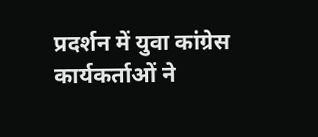प्रदर्शन में युवा कांग्रेस कार्यकर्ताओं ने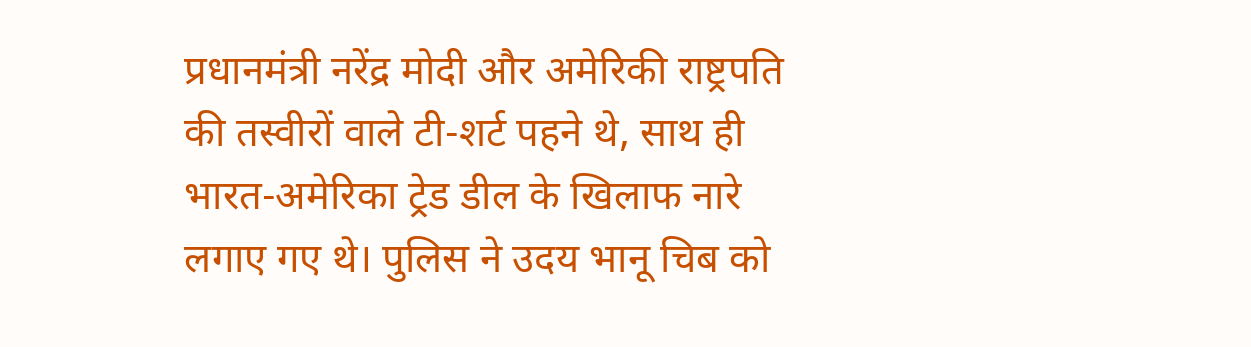प्रधानमंत्री नरेंद्र मोदी और अमेरिकी राष्ट्रपति की तस्वीरों वाले टी-शर्ट पहने थे, साथ ही भारत-अमेरिका ट्रेड डील के खिलाफ नारे लगाए गए थे। पुलिस ने उदय भानू चिब को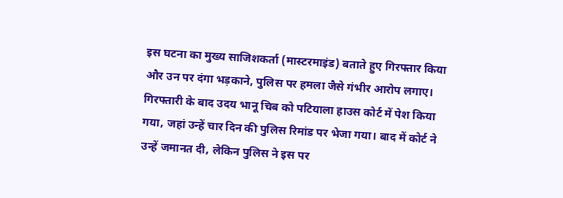इस घटना का मुख्य साजिशकर्ता (मास्टरमाइंड) बताते हुए गिरफ्तार किया और उन पर दंगा भड़काने, पुलिस पर हमला जैसे गंभीर आरोप लगाए।
गिरफ्तारी के बाद उदय भानू चिब को पटियाला हाउस कोर्ट में पेश किया गया, जहां उन्हें चार दिन की पुलिस रिमांड पर भेजा गया। बाद में कोर्ट ने उन्हें जमानत दी, लेकिन पुलिस ने इस पर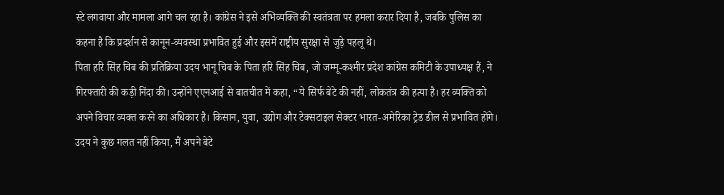स्टे लगवाया और मामला आगे चल रहा है। कांग्रेस ने इसे अभिव्यक्ति की स्वतंत्रता पर हमला करार दिया है, जबकि पुलिस का कहना है कि प्रदर्शन से कानून-व्यवस्था प्रभावित हुई और इसमें राष्ट्रीय सुरक्षा से जुड़े पहलू थे।
पिता हरि सिंह चिब की प्रतिक्रिया उदय भानू चिब के पिता हरि सिंह चिब, जो जम्मू-कश्मीर प्रदेश कांग्रेस कमिटी के उपाध्यक्ष हैं, ने गिरफ्तारी की कड़ी निंदा की। उन्होंने एएनआई से बातचीत में कहा, “ये सिर्फ बेटे की नहीं, लोकतंत्र की हत्या है। हर व्यक्ति को अपने विचार व्यक्त करने का अधिकार है। किसान, युवा, उद्योग और टेक्सटाइल सेक्टर भारत-अमेरिका ट्रेड डील से प्रभावित होंगे। उदय ने कुछ गलत नहीं किया, मैं अपने बेटे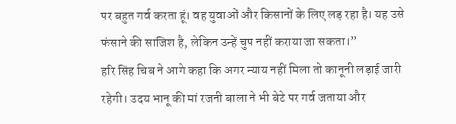पर बहुत गर्व करता हूं। वह युवाओं और किसानों के लिए लड़ रहा है। यह उसे फंसाने की साजिश है, लेकिन उन्हें चुप नहीं कराया जा सकता।”
हरि सिंह चिब ने आगे कहा कि अगर न्याय नहीं मिला तो कानूनी लड़ाई जारी रहेगी। उदय भानू की मां रजनी बाला ने भी बेटे पर गर्व जताया और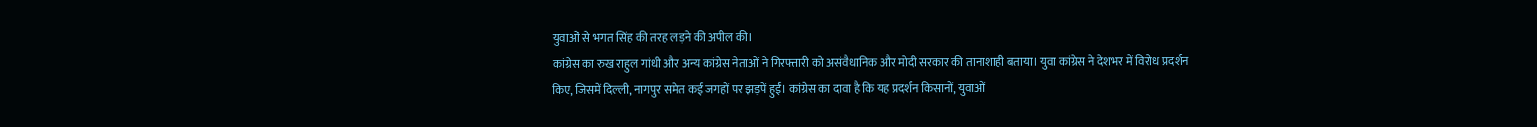युवाओं से भगत सिंह की तरह लड़ने की अपील की।
कांग्रेस का रुख राहुल गांधी और अन्य कांग्रेस नेताओं ने गिरफ्तारी को असंवैधानिक और मोदी सरकार की तानाशाही बताया। युवा कांग्रेस ने देशभर में विरोध प्रदर्शन किए, जिसमें दिल्ली, नागपुर समेत कई जगहों पर झड़पें हुईं। कांग्रेस का दावा है कि यह प्रदर्शन किसानों, युवाओं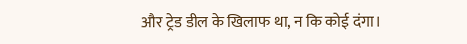और ट्रेड डील के खिलाफ था, न कि कोई दंगा।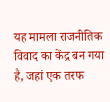यह मामला राजनीतिक विवाद का केंद्र बन गया है, जहां एक तरफ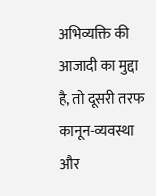अभिव्यक्ति की आजादी का मुद्दा है, तो दूसरी तरफ कानून-व्यवस्था और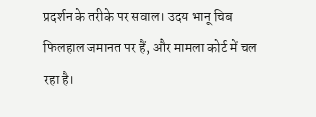प्रदर्शन के तरीके पर सवाल। उदय भानू चिब फिलहाल जमानत पर हैं, और मामला कोर्ट में चल रहा है।